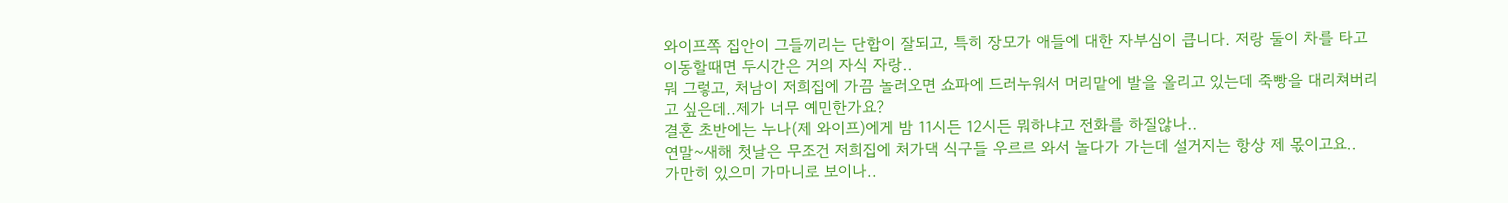와이프쪽 집안이 그들끼리는 단합이 잘되고, 특히 장모가 애들에 대한 자부심이 큽니다. 저랑 둘이 차를 타고 이동할때면 두시간은 거의 자식 자랑..
뭐 그렇고, 처남이 저희집에 가끔 놀러오면 쇼파에 드러누워서 머리맡에 발을 올리고 있는데 죽빵을 대리쳐버리고 싶은데..제가 너무 예민한가요?
결혼 초반에는 누나(제 와이프)에게 밤 11시든 12시든 뭐하냐고 전화를 하질않나..
연말~새해 첫날은 무조건 저희집에 처가댁 식구들 우르르 와서 놀다가 가는데 설거지는 항상 제 몫이고요..
가만히 있으미 가마니로 보이나..